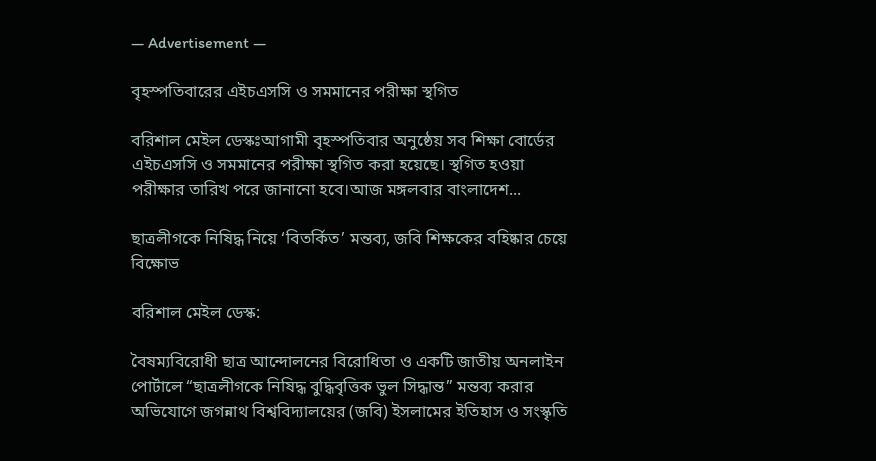― Advertisement ―

বৃহস্পতিবারের এইচএসসি ও সমমানের পরীক্ষা স্থগিত

বরিশাল মেইল ডেস্কঃআগামী বৃহস্পতিবার অনুষ্ঠেয় সব শিক্ষা বোর্ডের এইচএসসি ও সমমানের পরীক্ষা স্থগিত করা হয়েছে। স্থগিত হওয়া পরীক্ষার তারিখ পরে জানানো হবে।আজ মঙ্গলবার বাংলাদেশ...

ছাত্রলীগকে নিষিদ্ধ নিয়ে ‘বিতর্কিত’ মন্তব্য, জবি শিক্ষকের বহিষ্কার চেয়ে বিক্ষোভ

বরিশাল মেইল ডেস্ক:

বৈষম্যবিরোধী ছাত্র আন্দোলনের বিরোধিতা ও একটি জাতীয় অনলাইন পোর্টালে “ছাত্রলীগকে নিষিদ্ধ বুদ্ধিবৃত্তিক ভুল সিদ্ধান্ত” মন্তব্য করার অভিযোগে জগন্নাথ বিশ্ববিদ্যালয়ের (জবি) ইসলামের ইতিহাস ও সংস্কৃতি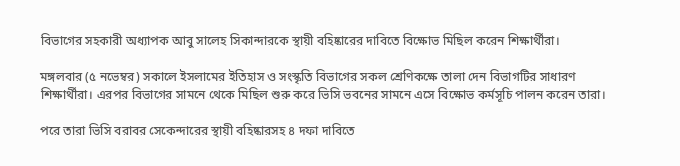বিভাগের সহকারী অধ্যাপক আবু সালেহ সিকান্দারকে স্থায়ী বহিষ্কারের দাবিতে বিক্ষোভ মিছিল করেন শিক্ষার্থীরা।

মঙ্গলবার (৫ নভেম্বর) সকালে ইসলামের ইতিহাস ও সংস্কৃতি বিভাগের সকল শ্রেণিকক্ষে তালা দেন বিভাগটির সাধারণ শিক্ষার্থীরা। এরপর বিভাগের সামনে থেকে মিছিল শুরু করে ভিসি ভবনের সামনে এসে বিক্ষোভ কর্মসূচি পালন করেন তারা।

পরে তারা ভিসি বরাবর সেকেন্দারের স্থায়ী বহিষ্কারসহ ৪ দফা দাবিতে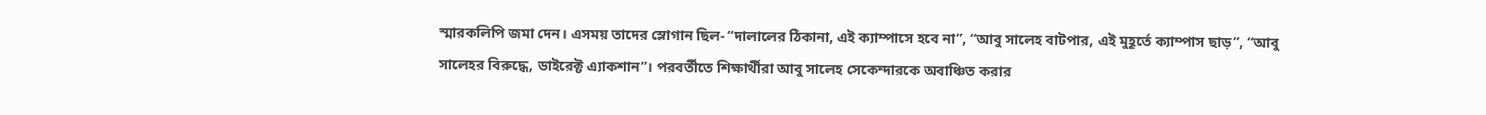স্মারকলিপি জমা দেন। এসময় তাদের স্লোগান ছিল- “দালালের ঠিকানা, এই ক্যাম্পাসে হবে না”, “আবু সালেহ বাটপার, এই মুহূর্তে ক্যাম্পাস ছাড়”, “আবু সালেহর বিরুদ্ধে, ডাইরেক্ট এ্যাকশান”। পরবর্তীতে শিক্ষার্থীরা আবু সালেহ সেকেন্দারকে অবাঞ্চিত করার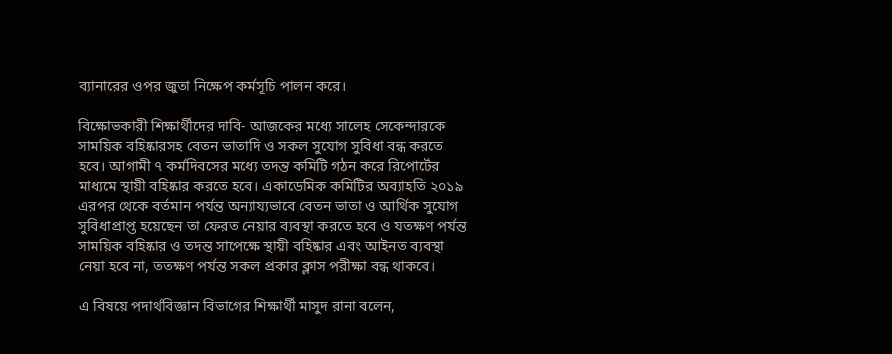ব্যানারের ওপর জুতা নিক্ষেপ কর্মসূচি পালন করে।

বিক্ষোভকারী শিক্ষার্থীদের দাবি- আজকের মধ্যে সালেহ সেকেন্দারকে সাময়িক বহিষ্কারসহ বেতন ভাতাদি ও সকল সুযোগ সুবিধা বন্ধ করতে হবে। আগামী ৭ কর্মদিবসের মধ্যে তদন্ত কমিটি গঠন করে রিপোর্টের মাধ্যমে স্থায়ী বহিষ্কার করতে হবে। একাডেমিক কমিটির অব্যাহতি ২০১৯ এরপর থেকে বর্তমান পর্যন্ত অন্যায্যভাবে বেতন ভাতা ও আর্থিক সুযোগ সুবিধাপ্রাপ্ত হয়েছেন তা ফেরত নেয়ার ব্যবস্থা করতে হবে ও যতক্ষণ পর্যন্ত সাময়িক বহিষ্কার ও তদন্ত সাপেক্ষে স্থায়ী বহিষ্কার এবং আইনত ব্যবস্থা নেয়া হবে না, ততক্ষণ পর্যন্ত সকল প্রকার ক্লাস পরীক্ষা বন্ধ থাকবে।

এ বিষয়ে পদার্থবিজ্ঞান বিভাগের শিক্ষার্থী মাসুদ রানা বলেন,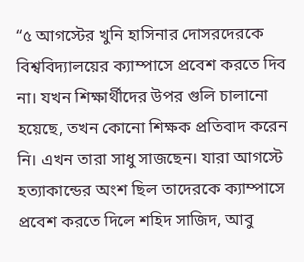“৫ আগস্টের খুনি হাসিনার দোসরদেরকে বিশ্ববিদ্যালয়ের ক্যাম্পাসে প্রবেশ করতে দিব না। যখন শিক্ষার্থীদের উপর গুলি চালানো হয়েছে, তখন কোনো শিক্ষক প্রতিবাদ করেন নি। এখন তারা সাধু সাজছেন। যারা আগস্টে হত্যাকান্ডের অংশ ছিল তাদেরকে ক্যাম্পাসে প্রবেশ করতে দিলে শহিদ সাজিদ, আবু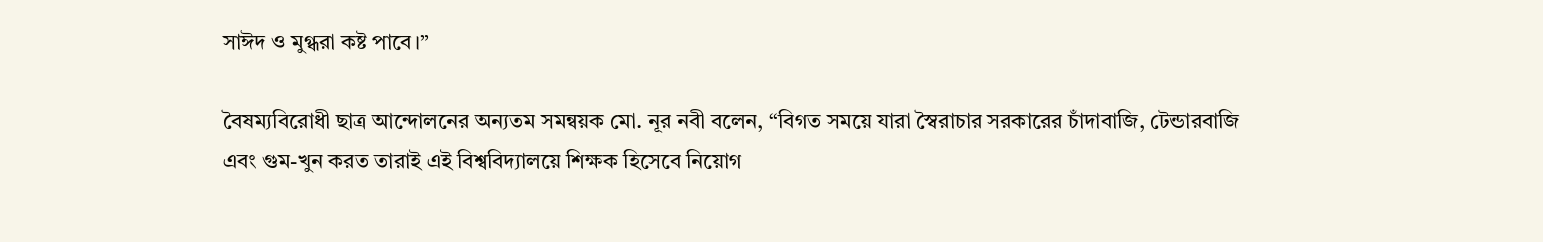সাঈদ ও মুগ্ধরা কষ্ট পাবে।”

বৈষম্যবিরোধী ছাত্র আন্দোলনের অন্যতম সমন্বয়ক মো. নূর নবী বলেন, “বিগত সময়ে যারা স্বৈরাচার সরকারের চাঁদাবাজি, টেন্ডারবাজি এবং গুম-খুন করত তারাই এই বিশ্ববিদ্যালয়ে শিক্ষক হিসেবে নিয়োগ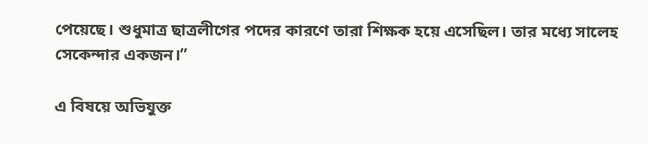পেয়েছে। শুধুমাত্র ছাত্রলীগের পদের কারণে তারা শিক্ষক হয়ে এসেছিল। তার মধ্যে সালেহ সেকেন্দার একজন।”

এ বিষয়ে অভিযুক্ত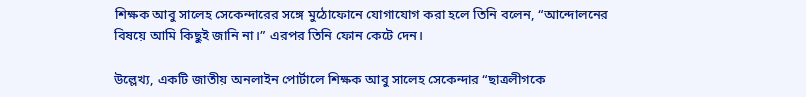শিক্ষক আবু সালেহ সেকেন্দারের সঙ্গে মুঠোফোনে যোগাযোগ করা হলে তিনি বলেন, “আন্দোলনের বিষয়ে আমি কিছুই জানি না।” এরপর তিনি ফোন কেটে দেন।

উল্লেখ্য, একটি জাতীয় অনলাইন পোর্টালে শিক্ষক আবু সালেহ সেকেন্দার “ছাত্রলীগকে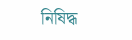নিষিদ্ধ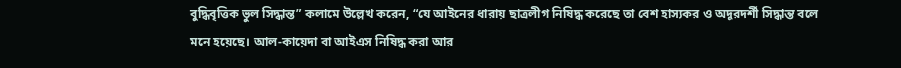বুদ্ধিবৃত্তিক ভুল সিদ্ধান্ত” কলামে উল্লেখ করেন, “যে আইনের ধারায় ছাত্রলীগ নিষিদ্ধ করেছে তা বেশ হাস্যকর ও অদূরদর্শী সিদ্ধান্ত বলে মনে হয়েছে। আল-কায়েদা বা আইএস নিষিদ্ধ করা আর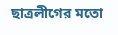ছাত্রলীগের মতো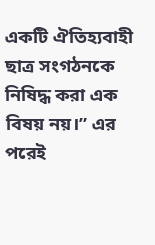একটি ঐতিহ্যবাহী ছাত্র সংগঠনকে নিষিদ্ধ করা এক বিষয় নয়।” এর পরেই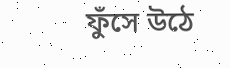ফুঁসে উঠে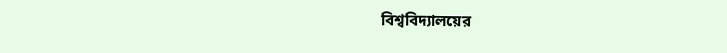বিশ্ববিদ্যালয়ের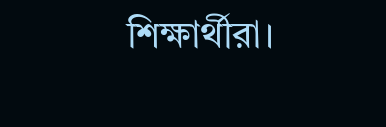শিক্ষার্থীরা।